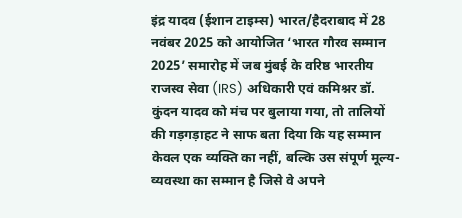इंद्र यादव (ईशान टाइम्स) भारत/हैदराबाद में 28 नवंबर 2025 को आयोजित ‘भारत गौरव सम्मान 2025’ समारोह में जब मुंबई के वरिष्ठ भारतीय राजस्व सेवा (IRS) अधिकारी एवं कमिश्नर डॉ. कुंदन यादव को मंच पर बुलाया गया, तो तालियों की गड़गड़ाहट ने साफ बता दिया कि यह सम्मान केवल एक व्यक्ति का नहीं, बल्कि उस संपूर्ण मूल्य-व्यवस्था का सम्मान है जिसे वे अपने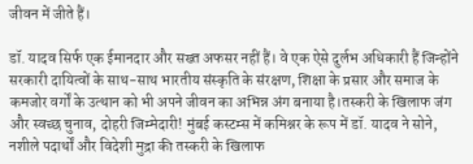जीवन में जीते हैं।

डॉ. यादव सिर्फ एक ईमानदार और सख्त अफसर नहीं हैं। वे एक ऐसे दुर्लभ अधिकारी हैं जिन्होंने सरकारी दायित्वों के साथ-साथ भारतीय संस्कृति के संरक्षण, शिक्षा के प्रसार और समाज के कमजोर वर्गों के उत्थान को भी अपने जीवन का अभिन्न अंग बनाया है।तस्करी के खिलाफ जंग और स्वच्छ चुनाव, दोहरी जिम्मेदारी! मुंबई कस्टम्स में कमिश्नर के रूप में डॉ. यादव ने सोने, नशीले पदार्थों और विदेशी मुद्रा की तस्करी के खिलाफ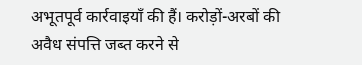अभूतपूर्व कार्रवाइयाँ की हैं। करोड़ों-अरबों की अवैध संपत्ति जब्त करने से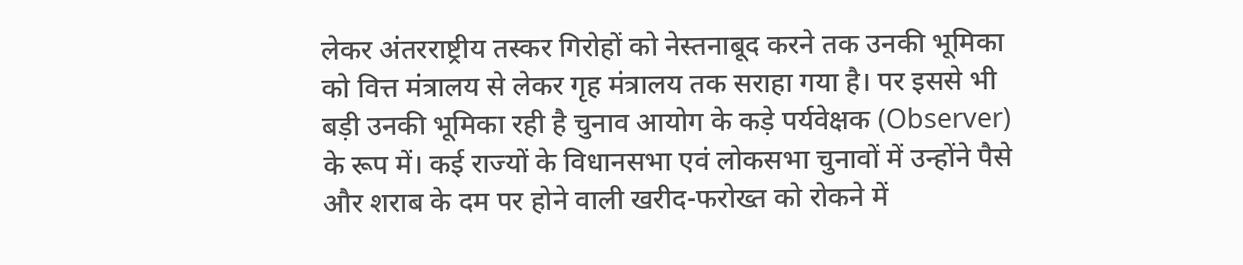लेकर अंतरराष्ट्रीय तस्कर गिरोहों को नेस्तनाबूद करने तक उनकी भूमिका को वित्त मंत्रालय से लेकर गृह मंत्रालय तक सराहा गया है। पर इससे भी बड़ी उनकी भूमिका रही है चुनाव आयोग के कड़े पर्यवेक्षक (Observer) के रूप में। कई राज्यों के विधानसभा एवं लोकसभा चुनावों में उन्होंने पैसे और शराब के दम पर होने वाली खरीद-फरोख्त को रोकने में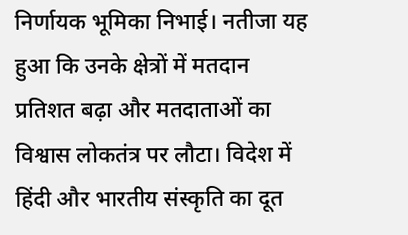निर्णायक भूमिका निभाई। नतीजा यह हुआ कि उनके क्षेत्रों में मतदान प्रतिशत बढ़ा और मतदाताओं का विश्वास लोकतंत्र पर लौटा। विदेश में हिंदी और भारतीय संस्कृति का दूत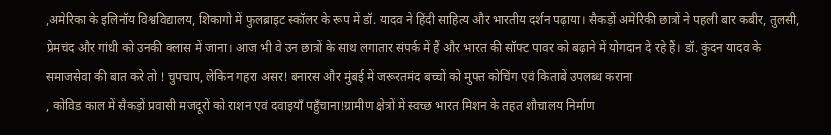,अमेरिका के इलिनॉय विश्वविद्यालय, शिकागो में फुलब्राइट स्कॉलर के रूप में डॉ. यादव ने हिंदी साहित्य और भारतीय दर्शन पढ़ाया। सैकड़ों अमेरिकी छात्रों ने पहली बार कबीर, तुलसी, प्रेमचंद और गांधी को उनकी क्लास में जाना। आज भी वे उन छात्रों के साथ लगातार संपर्क में हैं और भारत की सॉफ्ट पावर को बढ़ाने में योगदान दे रहे हैं। डॉ. कुंदन यादव के समाजसेवा की बात करे तो ! चुपचाप, लेकिन गहरा असर! बनारस और मुंबई में जरूरतमंद बच्चों को मुफ्त कोचिंग एवं किताबें उपलब्ध कराना
, कोविड काल में सैकड़ों प्रवासी मजदूरों को राशन एवं दवाइयाँ पहुँचाना!ग्रामीण क्षेत्रों में स्वच्छ भारत मिशन के तहत शौचालय निर्माण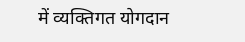में व्यक्तिगत योगदान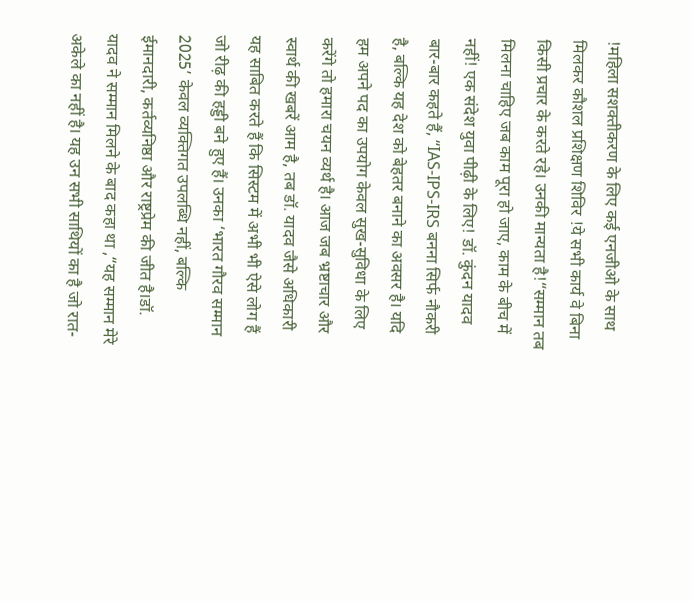!महिला सशक्तीकरण के लिए कई एनजीओ के साथ मिलकर कौशल प्रशिक्षण शिविर !ये सभी कार्य वे बिना किसी प्रचार के करते रहे। उनकी मान्यता है!“सम्मान तब मिलना चाहिए जब काम पूरा हो जाए, काम के बीच में नहीं! एक संदेश युवा पीढ़ी के लिए! डॉ. कुंदन यादव बार-बार कहते हैं, “IAS-IPS-IRS बनना सिर्फ नौकरी है, बल्कि यह देश को बेहतर बनाने का अवसर है। यदि हम अपने पद का उपयोग केवल सुख-सुविधा के लिए करेंगे तो हमारा चयन व्यर्थ है। आज जब भ्रष्टाचार और स्वार्थ की खबरें आम है, तब डॉ. यादव जैसे अधिकारी यह साबित करते हैं कि सिस्टम में अभी भी ऐसे लोग हैं जो रीढ़ की हड्डी बने हुए हैं। उनका ‘भारत गौरव सम्मान 2025’ केवल व्यक्तिगत उपलब्धि नहीं, बल्कि ईमानदारी, कर्तव्यनिष्ठा और राष्ट्रप्रेम की जीत है।डॉ. यादव ने सम्मान मिलने के बाद कहा था ,“यह सम्मान मेरे अकेले का नहीं है। यह उन सभी साथियों का है जो रात-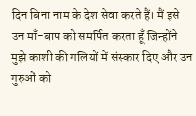दिन बिना नाम के देश सेवा करते हैं। मैं इसे उन माँ-बाप को समर्पित करता हूँ जिन्होंने मुझे काशी की गलियों में संस्कार दिए और उन गुरुओं को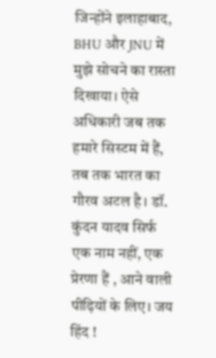जिन्होंने इलाहाबाद, BHU और JNU में मुझे सोचने का रास्ता दिखाया। ऐसे अधिकारी जब तक हमारे सिस्टम में हैं, तब तक भारत का गौरव अटल है। डॉ. कुंदन यादव सिर्फ एक नाम नहीं, एक प्रेरणा हैं , आने वाली पीढ़ियों के लिए। जय हिंद !